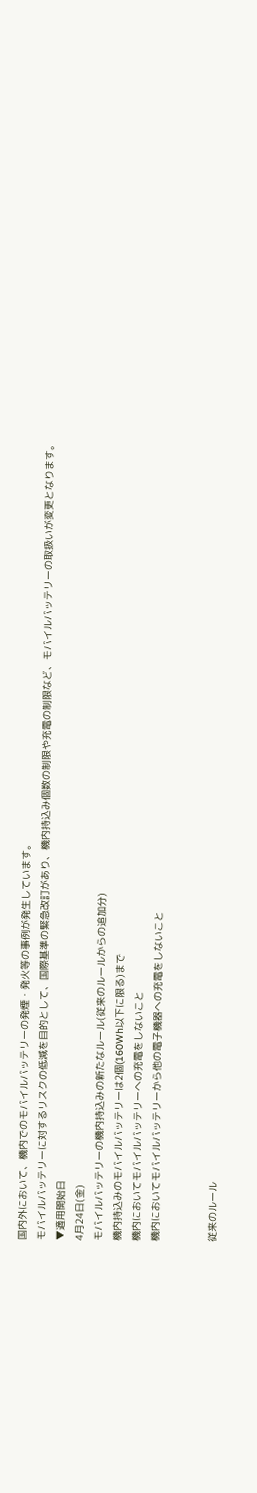国内外において、機内でのモバイルバッテリーの発煙・発火等の事例が発生しています。
モバイルバッテリーに対するリスクの低減を目的として、国際基準の緊急改訂があり、機内持込み個数の制限や充電の制限など、モバイルバッテリーの取扱いが変更となります。
▼適用開始日
4月24日(金)
モバイルバッテリーの機内持込みの新たなルール(従来のルールからの追加分)
機内持込みのモバイルバッテリーは2個(160Wh以下に限る)まで
機内においてモバイルバッテリーへの充電をしないこと
機内においてモバイルバッテリーから他の電子機器への充電をしないこと


従来のルール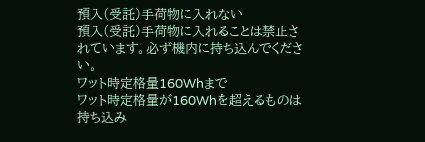預入(受託)手荷物に入れない
預入(受託)手荷物に入れることは禁止されています。必ず機内に持ち込んでください。
ワット時定格量160Whまで
ワット時定格量が160Whを超えるものは持ち込み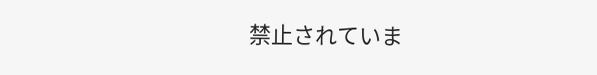禁止されていま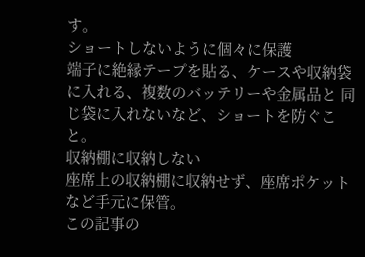す。
ショートしないように個々に保護
端子に絶縁テープを貼る、ケースや収納袋に入れる、複数のバッテリーや金属品と 同じ袋に入れないなど、ショートを防ぐこと。
収納棚に収納しない
座席上の収納棚に収納せず、座席ポケットなど手元に保管。
この記事の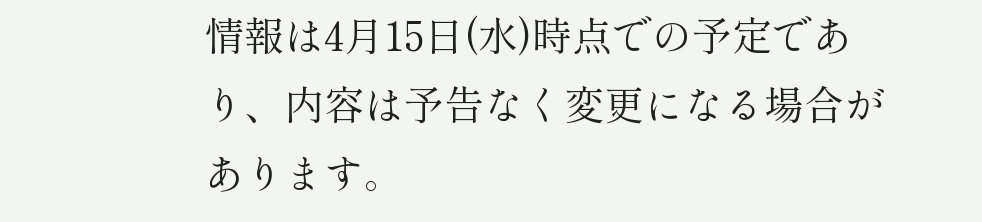情報は4月15日(水)時点での予定であり、内容は予告なく変更になる場合があります。